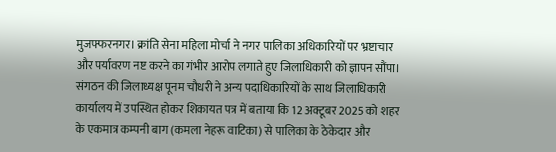मुजफ्फरनगर। क्रांति सेना महिला मोर्चा ने नगर पालिका अधिकारियों पर भ्रष्टाचार और पर्यावरण नष्ट करने का गंभीर आरोप लगाते हुए जिलाधिकारी को ज्ञापन सौंपा। संगठन की जिलाध्यक्ष पूनम चौधरी ने अन्य पदाधिकारियों के साथ जिलाधिकारी कार्यालय में उपस्थित होकर शिकायत पत्र में बताया कि 12 अक्टूबर 2025 को शहर के एकमात्र कम्पनी बाग (कमला नेहरू वाटिका) से पालिका के ठेकेदार और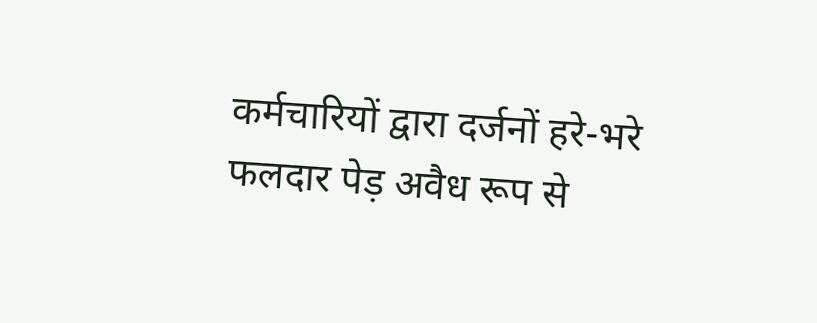कर्मचारियों द्वारा दर्जनों हरे-भरे फलदार पेड़ अवैध रूप से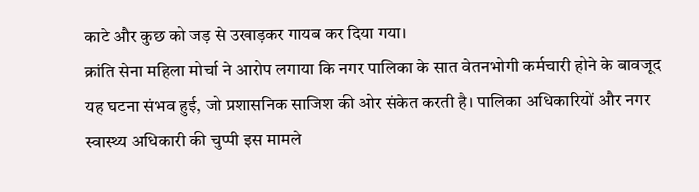काटे और कुछ को जड़ से उखाड़कर गायब कर दिया गया।
क्रांति सेना महिला मोर्चा ने आरोप लगाया कि नगर पालिका के सात वेतनभोगी कर्मचारी होने के बावजूद यह घटना संभव हुई, जो प्रशासनिक साजिश की ओर संकेत करती है। पालिका अधिकारियों और नगर स्वास्थ्य अधिकारी की चुप्पी इस मामले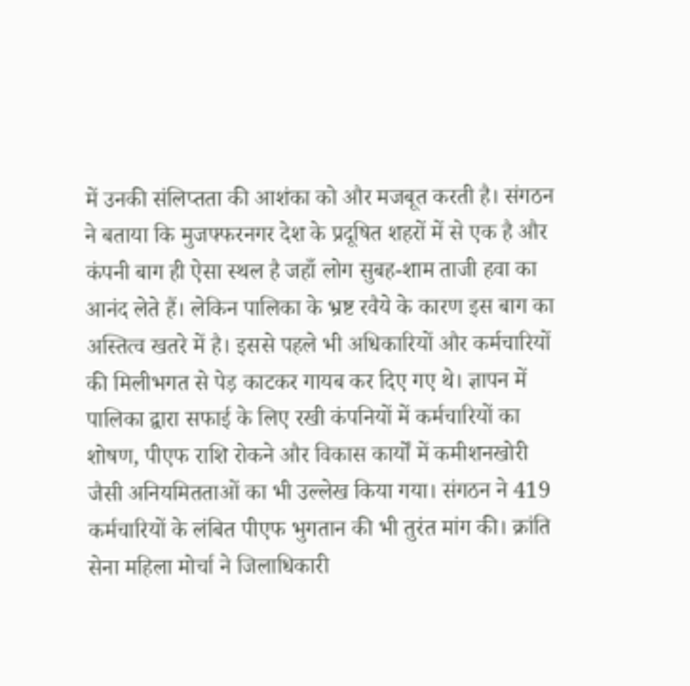में उनकी संलिप्तता की आशंका को और मजबूत करती है। संगठन ने बताया कि मुजफ्फरनगर देश के प्रदूषित शहरों में से एक है और कंपनी बाग ही ऐसा स्थल है जहाँ लोग सुबह-शाम ताजी हवा का आनंद लेते हैं। लेकिन पालिका के भ्रष्ट रवैये के कारण इस बाग का अस्तित्व खतरे में है। इससे पहले भी अधिकारियों और कर्मचारियों की मिलीभगत से पेड़ काटकर गायब कर दिए गए थे। ज्ञापन में पालिका द्वारा सफाई के लिए रखी कंपनियों में कर्मचारियों का शोषण, पीएफ राशि रोकने और विकास कार्यों में कमीशनखोरी जैसी अनियमितताओं का भी उल्लेख किया गया। संगठन ने 419 कर्मचारियों के लंबित पीएफ भुगतान की भी तुरंत मांग की। क्रांति सेना महिला मोर्चा ने जिलाधिकारी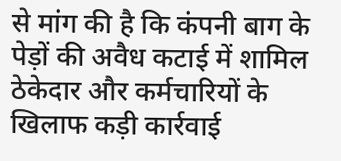से मांग की है कि कंपनी बाग के पेड़ों की अवैध कटाई में शामिल ठेकेदार और कर्मचारियों के खिलाफ कड़ी कार्रवाई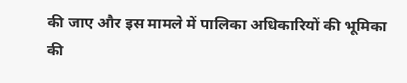की जाए और इस मामले में पालिका अधिकारियों की भूमिका की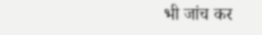भी जांच कर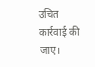उचित कार्रवाई की जाए।